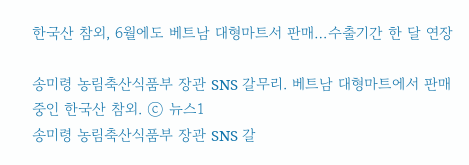한국산 참외, 6월에도 베트남 대형마트서 판매…수출기간 한 달 연장

송미령 농림축산식품부 장관 SNS 갈무리. 베트남 대형마트에서 판매 중인 한국산 참외. ⓒ 뉴스1
송미령 농림축산식품부 장관 SNS 갈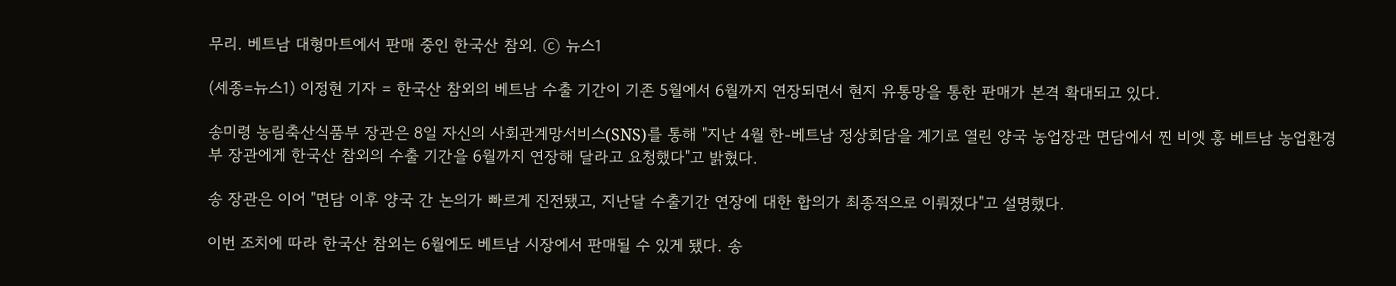무리. 베트남 대형마트에서 판매 중인 한국산 참외. ⓒ 뉴스1

(세종=뉴스1) 이정현 기자 = 한국산 참외의 베트남 수출 기간이 기존 5월에서 6월까지 연장되면서 현지 유통망을 통한 판매가 본격 확대되고 있다.

송미령 농림축산식품부 장관은 8일 자신의 사회관계망서비스(SNS)를 통해 "지난 4월 한-베트남 정상회담을 계기로 열린 양국 농업장관 면담에서 찐 비엣 훙 베트남 농업환경부 장관에게 한국산 참외의 수출 기간을 6월까지 연장해 달라고 요청했다"고 밝혔다.

송 장관은 이어 "면담 이후 양국 간 논의가 빠르게 진전됐고, 지난달 수출기간 연장에 대한 합의가 최종적으로 이뤄졌다"고 설명했다.

이번 조치에 따라 한국산 참외는 6월에도 베트남 시장에서 판매될 수 있게 됐다. 송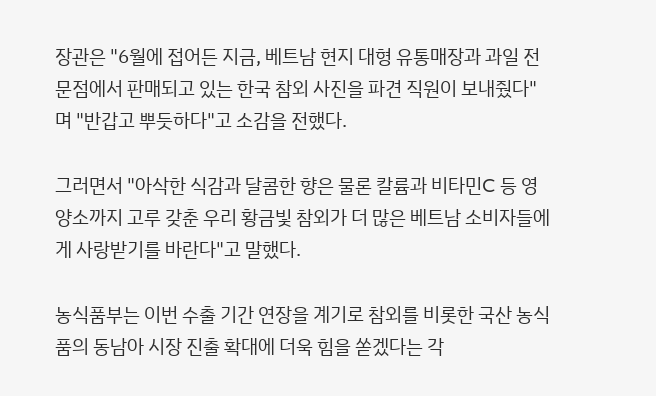장관은 "6월에 접어든 지금, 베트남 현지 대형 유통매장과 과일 전문점에서 판매되고 있는 한국 참외 사진을 파견 직원이 보내줬다"며 "반갑고 뿌듯하다"고 소감을 전했다.

그러면서 "아삭한 식감과 달콤한 향은 물론 칼륨과 비타민C 등 영양소까지 고루 갖춘 우리 황금빛 참외가 더 많은 베트남 소비자들에게 사랑받기를 바란다"고 말했다.

농식품부는 이번 수출 기간 연장을 계기로 참외를 비롯한 국산 농식품의 동남아 시장 진출 확대에 더욱 힘을 쏟겠다는 각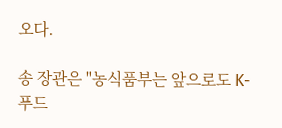오다.

송 장관은 "농식품부는 앞으로도 K-푸드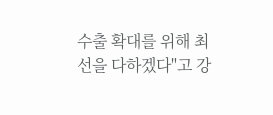수출 확대를 위해 최선을 다하겠다"고 강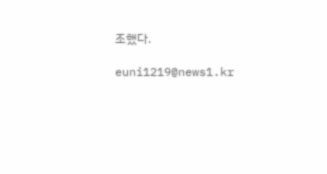조했다.

euni1219@news1.kr